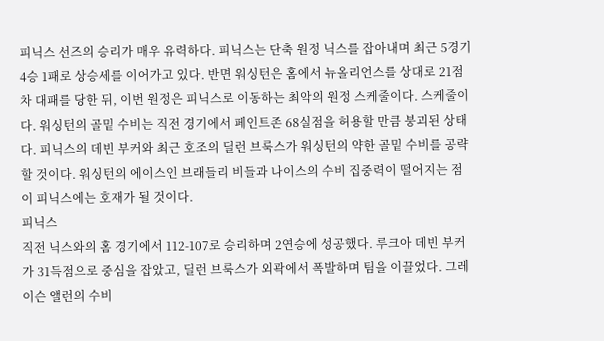피닉스 선즈의 승리가 매우 유력하다. 피닉스는 단축 원정 닉스를 잡아내며 최근 5경기 4승 1패로 상승세를 이어가고 있다. 반면 워싱턴은 홈에서 뉴올리언스를 상대로 21점 차 대패를 당한 뒤, 이번 원정은 피닉스로 이동하는 최악의 원정 스케줄이다. 스케줄이다. 워싱턴의 골밑 수비는 직전 경기에서 페인트존 68실점을 허용할 만큼 붕괴된 상태다. 피닉스의 데빈 부커와 최근 호조의 딜런 브룩스가 워싱턴의 약한 골밑 수비를 공략할 것이다. 워싱턴의 에이스인 브래들리 비들과 나이스의 수비 집중력이 떨어지는 점이 피닉스에는 호재가 될 것이다.
피닉스
직전 닉스와의 홈 경기에서 112-107로 승리하며 2연승에 성공했다. 루크아 데빈 부커가 31득점으로 중심을 잡았고, 딜런 브룩스가 외곽에서 폭발하며 팀을 이끌었다. 그레이슨 앨런의 수비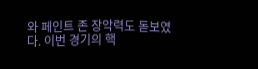와 페인트 존 장악력도 돋보였다. 이번 경기의 핵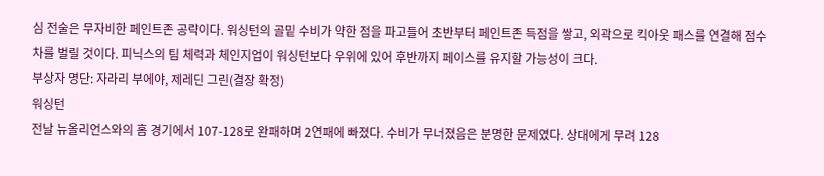심 전술은 무자비한 페인트존 공략이다. 워싱턴의 골밑 수비가 약한 점을 파고들어 초반부터 페인트존 득점을 쌓고, 외곽으로 킥아웃 패스를 연결해 점수 차를 벌릴 것이다. 피닉스의 팀 체력과 체인지업이 워싱턴보다 우위에 있어 후반까지 페이스를 유지할 가능성이 크다.
부상자 명단: 자라리 부에야, 제레딘 그린(결장 확정)
워싱턴
전날 뉴올리언스와의 홈 경기에서 107-128로 완패하며 2연패에 빠졌다. 수비가 무너졌음은 분명한 문제였다. 상대에게 무려 128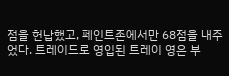점을 헌납했고, 페인트존에서만 68점을 내주었다. 트레이드로 영입된 트레이 영은 부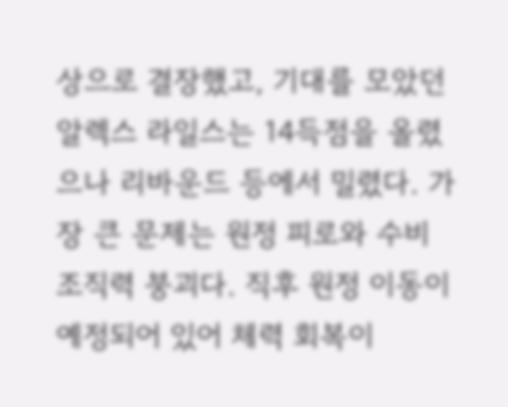상으로 결장했고, 기대를 모았던 알렉스 라일스는 14득점을 올렸으나 리바운드 등에서 밀렸다. 가장 큰 문제는 원정 피로와 수비 조직력 붕괴다. 직후 원정 이동이 예정되어 있어 체력 회복이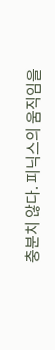충분치 않다. 피닉스의 움직임을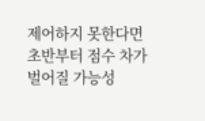제어하지 못한다면 초반부터 점수 차가 벌어질 가능성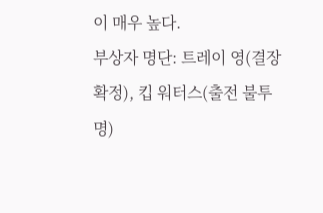이 매우 높다.
부상자 명단: 트레이 영(결장 확정), 킵 워터스(출전 불투명)